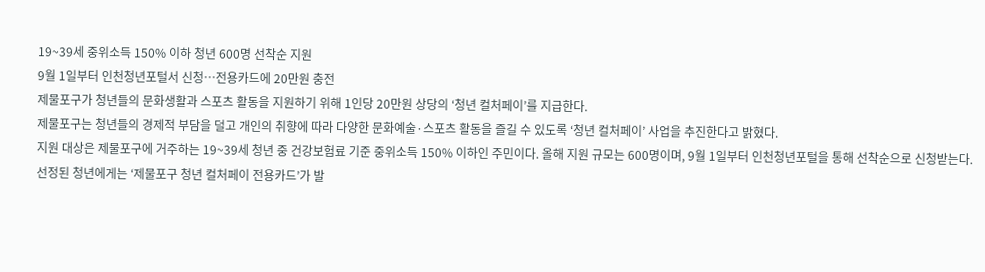19~39세 중위소득 150% 이하 청년 600명 선착순 지원
9월 1일부터 인천청년포털서 신청…전용카드에 20만원 충전
제물포구가 청년들의 문화생활과 스포츠 활동을 지원하기 위해 1인당 20만원 상당의 ‘청년 컬처페이’를 지급한다.
제물포구는 청년들의 경제적 부담을 덜고 개인의 취향에 따라 다양한 문화예술·스포츠 활동을 즐길 수 있도록 ‘청년 컬처페이’ 사업을 추진한다고 밝혔다.
지원 대상은 제물포구에 거주하는 19~39세 청년 중 건강보험료 기준 중위소득 150% 이하인 주민이다. 올해 지원 규모는 600명이며, 9월 1일부터 인천청년포털을 통해 선착순으로 신청받는다.
선정된 청년에게는 ‘제물포구 청년 컬처페이 전용카드’가 발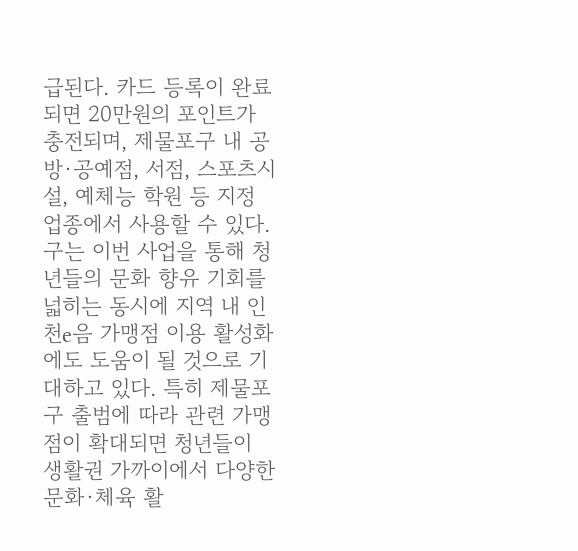급된다. 카드 등록이 완료되면 20만원의 포인트가 충전되며, 제물포구 내 공방·공예점, 서점, 스포츠시설, 예체능 학원 등 지정 업종에서 사용할 수 있다.
구는 이번 사업을 통해 청년들의 문화 향유 기회를 넓히는 동시에 지역 내 인천e음 가맹점 이용 활성화에도 도움이 될 것으로 기대하고 있다. 특히 제물포구 출범에 따라 관련 가맹점이 확대되면 청년들이 생활권 가까이에서 다양한 문화·체육 활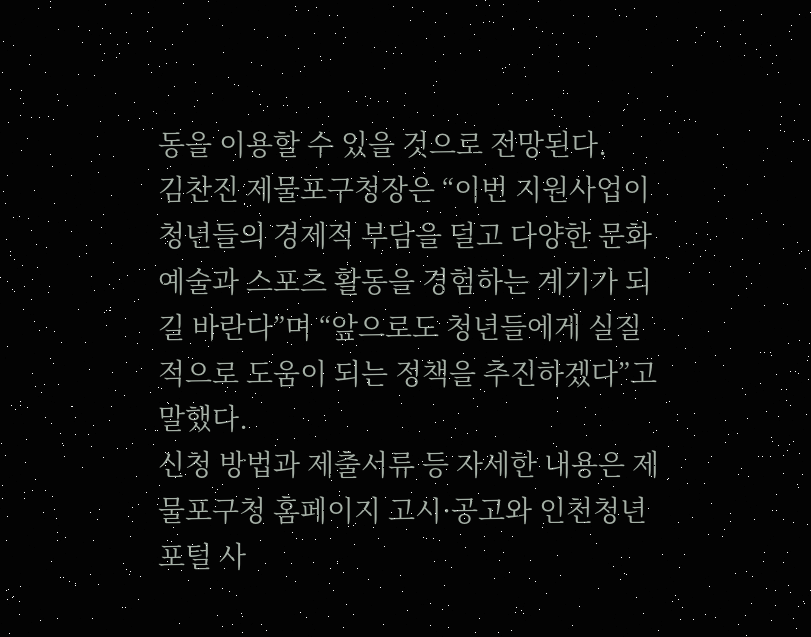동을 이용할 수 있을 것으로 전망된다.
김찬진 제물포구청장은 “이번 지원사업이 청년들의 경제적 부담을 덜고 다양한 문화예술과 스포츠 활동을 경험하는 계기가 되길 바란다”며 “앞으로도 청년들에게 실질적으로 도움이 되는 정책을 추진하겠다”고 말했다.
신청 방법과 제출서류 등 자세한 내용은 제물포구청 홈페이지 고시·공고와 인천청년포털 사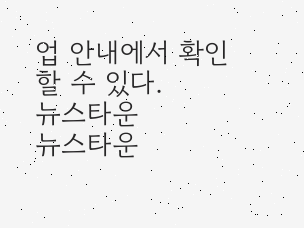업 안내에서 확인할 수 있다.
뉴스타운
뉴스타운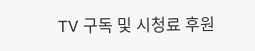TV 구독 및 시청료 후원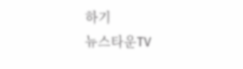하기
뉴스타운TV